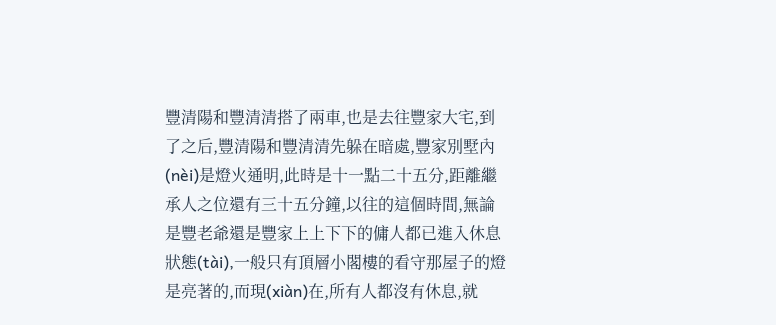豐清陽和豐清清搭了兩車,也是去往豐家大宅,到了之后,豐清陽和豐清清先躲在暗處,豐家別墅內(nèi)是燈火通明,此時是十一點二十五分,距離繼承人之位還有三十五分鐘,以往的這個時間,無論是豐老爺還是豐家上上下下的傭人都已進入休息狀態(tài),一般只有頂層小閣樓的看守那屋子的燈是亮著的,而現(xiàn)在,所有人都沒有休息,就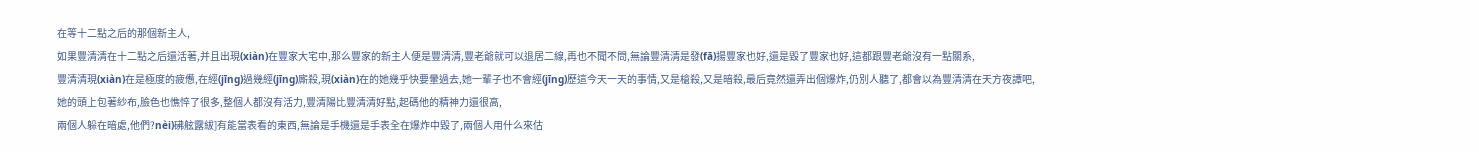在等十二點之后的那個新主人,
如果豐清清在十二點之后還活著,并且出現(xiàn)在豐家大宅中,那么豐家的新主人便是豐清清,豐老爺就可以退居二線,再也不聞不問,無論豐清清是發(fā)揚豐家也好,還是毀了豐家也好,這都跟豐老爺沒有一點關系,
豐清清現(xiàn)在是極度的疲憊,在經(jīng)過幾經(jīng)廝殺,現(xiàn)在的她幾乎快要暈過去,她一輩子也不會經(jīng)歷這今天一天的事情,又是槍殺,又是暗殺,最后竟然還弄出個爆炸,仍別人聽了,都會以為豐清清在天方夜譚吧,
她的頭上包著紗布,臉色也憔悴了很多,整個人都沒有活力,豐清陽比豐清清好點,起碼他的精神力還很高,
兩個人躲在暗處,他們?nèi)砩舷露紱]有能當表看的東西,無論是手機還是手表全在爆炸中毀了,兩個人用什么來估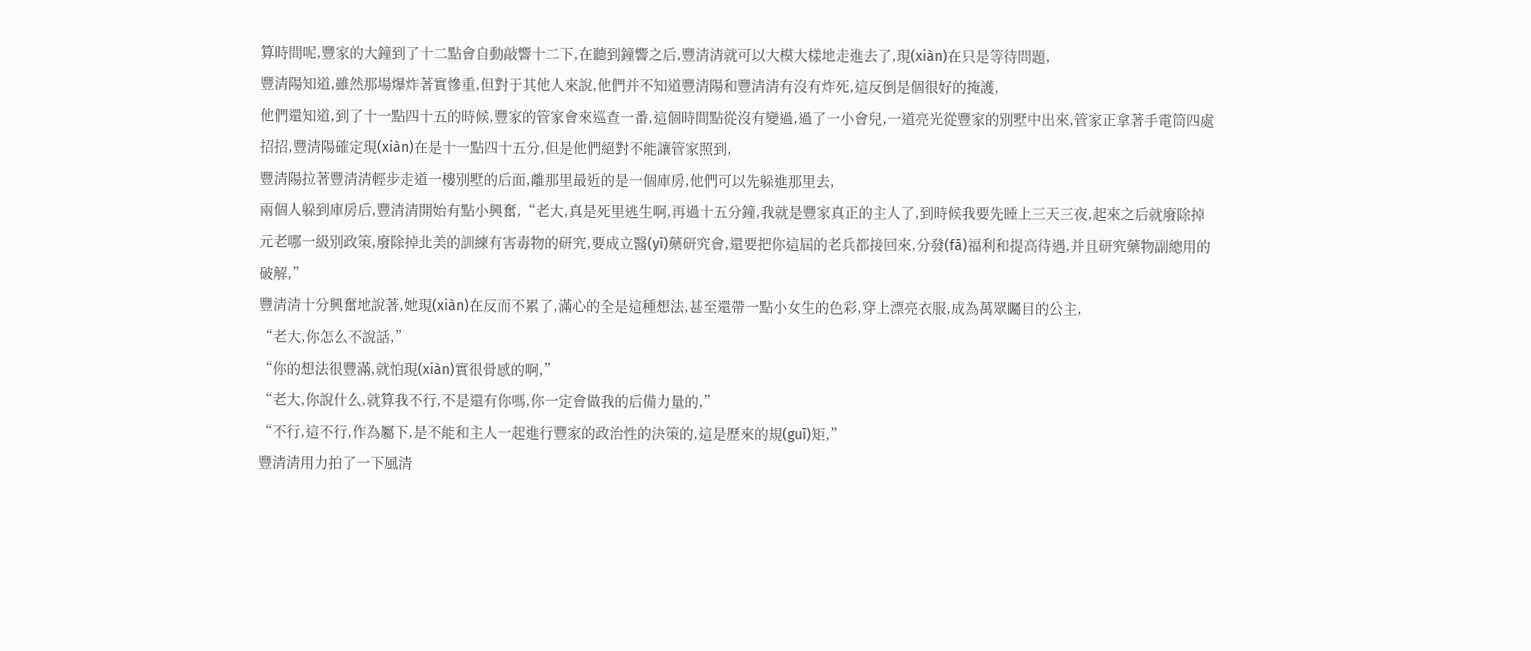算時間呢,豐家的大鐘到了十二點會自動敲響十二下,在聽到鐘響之后,豐清清就可以大模大樣地走進去了,現(xiàn)在只是等待問題,
豐清陽知道,雖然那場爆炸著實慘重,但對于其他人來說,他們并不知道豐清陽和豐清清有沒有炸死,這反倒是個很好的掩護,
他們還知道,到了十一點四十五的時候,豐家的管家會來巡查一番,這個時間點從沒有變過,過了一小會兒,一道亮光從豐家的別墅中出來,管家正拿著手電筒四處招招,豐清陽確定現(xiàn)在是十一點四十五分,但是他們絕對不能讓管家照到,
豐清陽拉著豐清清輕步走道一樓別墅的后面,離那里最近的是一個庫房,他們可以先躲進那里去,
兩個人躲到庫房后,豐清清開始有點小興奮,“老大,真是死里逃生啊,再過十五分鐘,我就是豐家真正的主人了,到時候我要先睡上三天三夜,起來之后就廢除掉元老哪一級別政策,廢除掉北美的訓練有害毒物的研究,要成立醫(yī)藥研究會,還要把你這屆的老兵都接回來,分發(fā)福利和提高待遇,并且研究藥物副總用的破解,”
豐清清十分興奮地說著,她現(xiàn)在反而不累了,滿心的全是這種想法,甚至還帶一點小女生的色彩,穿上漂亮衣服,成為萬眾矚目的公主,
“老大,你怎么不說話,”
“你的想法很豐滿,就怕現(xiàn)實很骨感的啊,”
“老大,你說什么,就算我不行,不是還有你嗎,你一定會做我的后備力量的,”
“不行,這不行,作為屬下,是不能和主人一起進行豐家的政治性的決策的,這是歷來的規(guī)矩,”
豐清清用力拍了一下風清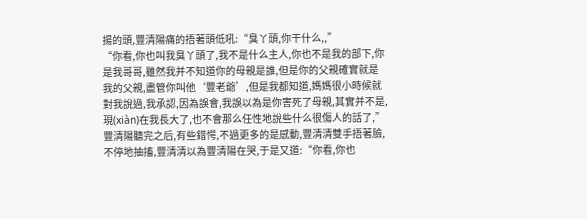揚的頭,豐清陽痛的捂著頭低吼:“臭丫頭,你干什么,,”
“你看,你也叫我臭丫頭了,我不是什么主人,你也不是我的部下,你是我哥哥,雖然我并不知道你的母親是誰,但是你的父親確實就是我的父親,盡管你叫他‘豐老爺’,但是我都知道,媽媽很小時候就對我說過,我承認,因為誤會,我誤以為是你害死了母親,其實并不是,現(xiàn)在我長大了,也不會那么任性地說些什么很傷人的話了,”
豐清陽聽完之后,有些錯愕,不過更多的是感動,豐清清雙手捂著臉,不停地抽搐,豐清清以為豐清陽在哭,于是又道:“你看,你也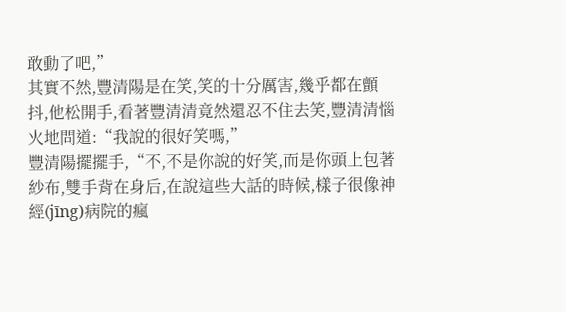敢動了吧,”
其實不然,豐清陽是在笑,笑的十分厲害,幾乎都在顫抖,他松開手,看著豐清清竟然還忍不住去笑,豐清清惱火地問道:“我說的很好笑嗎,”
豐清陽擺擺手,“不,不是你說的好笑,而是你頭上包著紗布,雙手背在身后,在說這些大話的時候,樣子很像神經(jīng)病院的瘋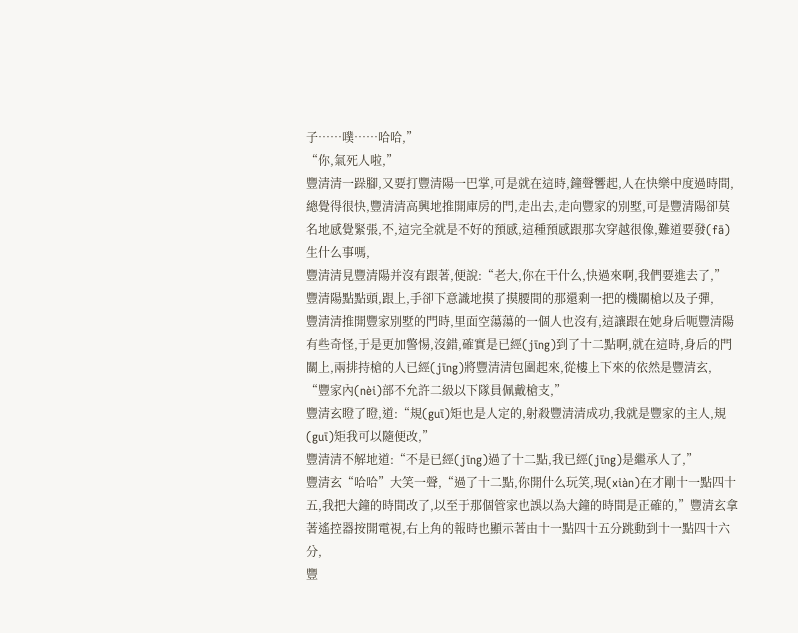子……噗……哈哈,”
“你,氣死人啦,”
豐清清一跺腳,又要打豐清陽一巴掌,可是就在這時,鐘聲響起,人在快樂中度過時間,總覺得很快,豐清清高興地推開庫房的門,走出去,走向豐家的別墅,可是豐清陽卻莫名地感覺緊張,不,這完全就是不好的預感,這種預感跟那次穿越很像,難道要發(fā)生什么事嗎,
豐清清見豐清陽并沒有跟著,便說:“老大,你在干什么,快過來啊,我們要進去了,”
豐清陽點點頭,跟上,手卻下意識地摸了摸腰間的那還剩一把的機關槍以及子彈,
豐清清推開豐家別墅的門時,里面空蕩蕩的一個人也沒有,這讓跟在她身后呃豐清陽有些奇怪,于是更加警惕,沒錯,確實是已經(jīng)到了十二點啊,就在這時,身后的門關上,兩排持槍的人已經(jīng)將豐清清包圍起來,從樓上下來的依然是豐清玄,
“豐家內(nèi)部不允許二級以下隊員佩戴槍支,”
豐清玄瞪了瞪,道:“規(guī)矩也是人定的,射殺豐清清成功,我就是豐家的主人,規(guī)矩我可以隨便改,”
豐清清不解地道:“不是已經(jīng)過了十二點,我已經(jīng)是繼承人了,”
豐清玄“哈哈”大笑一聲,“過了十二點,你開什么玩笑,現(xiàn)在才剛十一點四十五,我把大鐘的時間改了,以至于那個管家也誤以為大鐘的時間是正確的,”豐清玄拿著遙控器按開電視,右上角的報時也顯示著由十一點四十五分跳動到十一點四十六分,
豐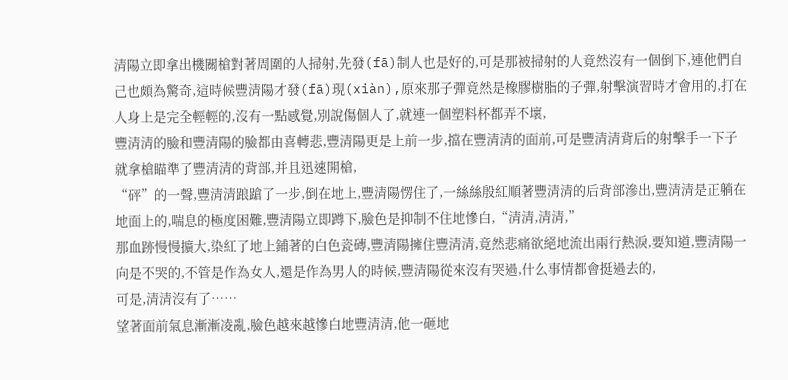清陽立即拿出機關槍對著周圍的人掃射,先發(fā)制人也是好的,可是那被掃射的人竟然沒有一個倒下,連他們自己也頗為驚奇,這時候豐清陽才發(fā)現(xiàn),原來那子彈竟然是橡膠樹脂的子彈,射擊演習時才會用的,打在人身上是完全輕輕的,沒有一點感覺,別說傷個人了,就連一個塑料杯都弄不壞,
豐清清的臉和豐清陽的臉都由喜轉悲,豐清陽更是上前一步,擋在豐清清的面前,可是豐清清背后的射擊手一下子就拿槍瞄準了豐清清的背部,并且迅速開槍,
“砰”的一聲,豐清清踉蹌了一步,倒在地上,豐清陽愣住了,一絲絲殷紅順著豐清清的后背部滲出,豐清清是正躺在地面上的,喘息的極度困難,豐清陽立即蹲下,臉色是抑制不住地慘白,“清清,清清,”
那血跡慢慢擴大,染紅了地上鋪著的白色瓷磚,豐清陽擁住豐清清,竟然悲痛欲絕地流出兩行熱淚,要知道,豐清陽一向是不哭的,不管是作為女人,還是作為男人的時候,豐清陽從來沒有哭過,什么事情都會挺過去的,
可是,清清沒有了……
望著面前氣息漸漸凌亂,臉色越來越慘白地豐清清,他一砸地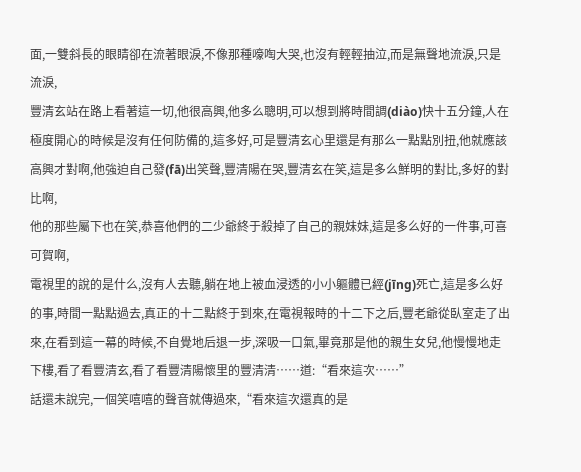面,一雙斜長的眼睛卻在流著眼淚,不像那種嚎啕大哭,也沒有輕輕抽泣,而是無聲地流淚,只是流淚,
豐清玄站在路上看著這一切,他很高興,他多么聰明,可以想到將時間調(diào)快十五分鐘,人在極度開心的時候是沒有任何防備的,這多好,可是豐清玄心里還是有那么一點點別扭,他就應該高興才對啊,他強迫自己發(fā)出笑聲,豐清陽在哭,豐清玄在笑,這是多么鮮明的對比,多好的對比啊,
他的那些屬下也在笑,恭喜他們的二少爺終于殺掉了自己的親妹妹,這是多么好的一件事,可喜可賀啊,
電視里的說的是什么,沒有人去聽,躺在地上被血浸透的小小軀體已經(jīng)死亡,這是多么好的事,時間一點點過去,真正的十二點終于到來,在電視報時的十二下之后,豐老爺從臥室走了出來,在看到這一幕的時候,不自覺地后退一步,深吸一口氣,畢竟那是他的親生女兒,他慢慢地走下樓,看了看豐清玄,看了看豐清陽懷里的豐清清……道:“看來這次……”
話還未說完,一個笑嘻嘻的聲音就傳過來,“看來這次還真的是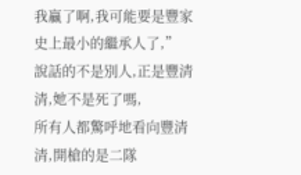我贏了啊,我可能要是豐家史上最小的繼承人了,”
說話的不是別人,正是豐清清,她不是死了嗎,
所有人都驚呼地看向豐清清,開槍的是二隊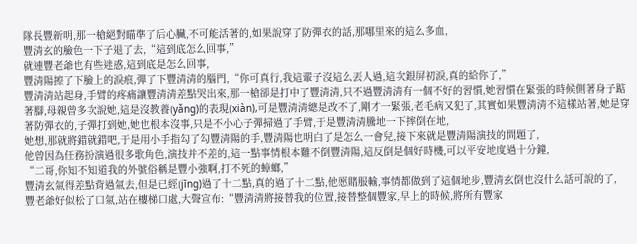隊長豐新明,那一槍絕對瞄準了后心臟,不可能活著的,如果說穿了防彈衣的話,那哪里來的這么多血,
豐清玄的臉色一下子退了去,“這到底怎么回事,”
就連豐老爺也有些迷惑,這到底是怎么回事,
豐清陽擦了下臉上的淚痕,彈了下豐清清的腦門,“你可真行,我這輩子沒這么丟人過,這次銀屏初淚,真的給你了,”
豐清清站起身,手臂的疼痛讓豐清清差點哭出來,那一槍卻是打中了豐清清,只不過豐清清有一個不好的習慣,她習慣在緊張的時候側著身子踮著腳,母親曾多次說她,這是沒教養(yǎng)的表現(xiàn),可是豐清清總是改不了,剛才一緊張,老毛病又犯了,其實如果豐清清不這樣站著,她是穿著防彈衣的,子彈打到她,她也根本沒事,只是不小心子彈掃過了手臂,于是豐清清騰地一下摔倒在地,
她想,那就將錯就錯吧,于是用小手指勾了勾豐清陽的手,豐清陽也明白了是怎么一會兒,接下來就是豐清陽演技的問題了,
他曾因為任務扮演過很多歌角色,演技并不差的,這一點事情根本難不倒豐清陽,這反倒是個好時機,可以平安地度過十分鐘,
“二哥,你知不知道我的外號俗稱是豐小強啊,打不死的蟑螂,”
豐清玄氣得差點背過氣去,但是已經(jīng)過了十二點,真的過了十二點,他愿賭服輸,事情都做到了這個地步,豐清玄倒也沒什么話可說的了,
豐老爺好似松了口氣,站在樓梯口處,大聲宣布:“豐清清將接替我的位置,接替整個豐家,早上的時候,將所有豐家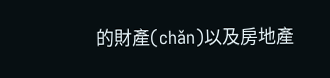的財產(chǎn)以及房地產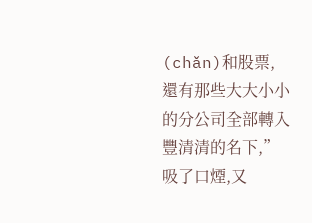(chǎn)和股票,還有那些大大小小的分公司全部轉入豐清清的名下,”
吸了口煙,又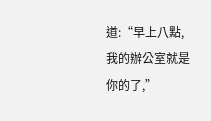道:“早上八點,我的辦公室就是你的了,”